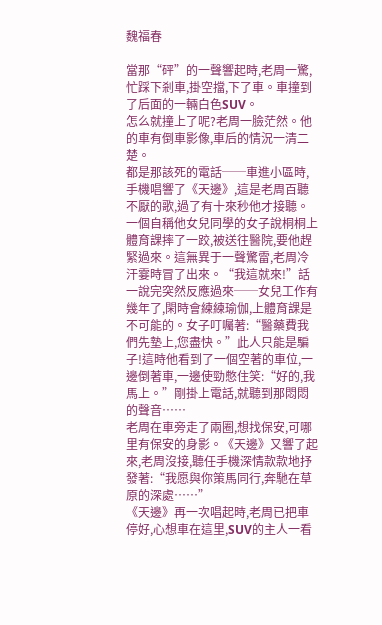魏福春

當那“砰”的一聲響起時,老周一驚,忙踩下剎車,掛空擋,下了車。車撞到了后面的一輛白色SUV。
怎么就撞上了呢?老周一臉茫然。他的車有倒車影像,車后的情況一清二楚。
都是那該死的電話──車進小區時,手機唱響了《天邊》,這是老周百聽不厭的歌,過了有十來秒他才接聽。一個自稱他女兒同學的女子說桐桐上體育課摔了一跤,被送往醫院,要他趕緊過來。這無異于一聲驚雷,老周冷汗霎時冒了出來。“我這就來!”話一說完突然反應過來──女兒工作有幾年了,閑時會練練瑜伽,上體育課是不可能的。女子叮囑著:“醫藥費我們先墊上,您盡快。”此人只能是騙子!這時他看到了一個空著的車位,一邊倒著車,一邊使勁憋住笑:“好的,我馬上。”剛掛上電話,就聽到那悶悶的聲音……
老周在車旁走了兩圈,想找保安,可哪里有保安的身影。《天邊》又響了起來,老周沒接,聽任手機深情款款地抒發著:“我愿與你策馬同行,奔馳在草原的深處……”
《天邊》再一次唱起時,老周已把車停好,心想車在這里,SUV的主人一看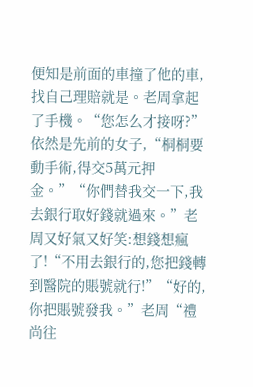便知是前面的車撞了他的車,找自己理賠就是。老周拿起了手機。“您怎么才接呀?”依然是先前的女子,“桐桐要動手術,得交5萬元押金。”“你們替我交一下,我去銀行取好錢就過來。”老周又好氣又好笑:想錢想瘋了!“不用去銀行的,您把錢轉到醫院的賬號就行!”“好的,你把賬號發我。”老周“禮尚往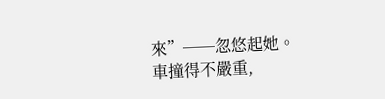來”──忽悠起她。
車撞得不嚴重,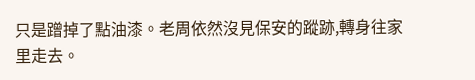只是蹭掉了點油漆。老周依然沒見保安的蹤跡,轉身往家里走去。